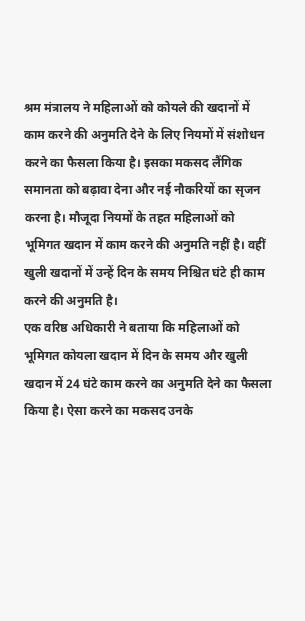श्रम मंत्रालय ने महिलाओं को कोयले की खदानों में काम करने की अनुमति देने के लिए नियमों में संशोधन करने का फैसला किया है। इसका मकसद लैंगिक समानता को बढ़ावा देना और नई नौकरियों का सृजन करना है। मौजूदा नियमों के तहत महिलाओं को भूमिगत खदान में काम करने की अनुमति नहीं है। वहीं खुली खदानों में उन्हें दिन के समय निश्चित घंटे ही काम करने की अनुमति है।
एक वरिष्ठ अधिकारी ने बताया कि महिलाओं को भूमिगत कोयला खदान में दिन के समय और खुली खदान में 24 घंटे काम करने का अनुमति देने का फैसला किया है। ऐसा करने का मकसद उनके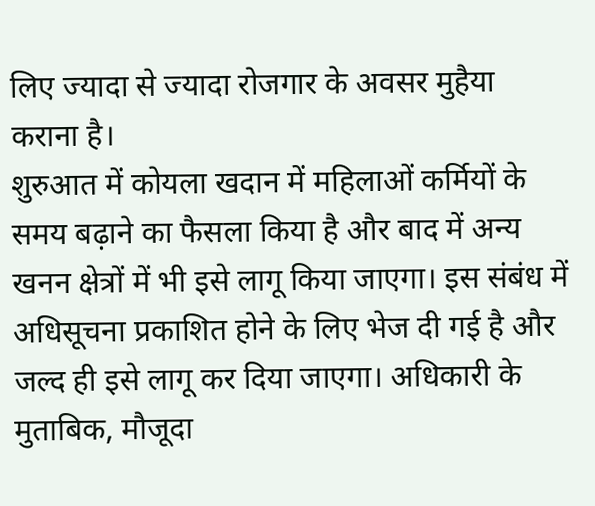लिए ज्यादा से ज्यादा रोजगार के अवसर मुहैया कराना है।
शुरुआत में कोयला खदान में महिलाओं कर्मियों के समय बढ़ाने का फैसला किया है और बाद में अन्य खनन क्षेत्रों में भी इसे लागू किया जाएगा। इस संबंध में अधिसूचना प्रकाशित होने के लिए भेज दी गई है और जल्द ही इसे लागू कर दिया जाएगा। अधिकारी के मुताबिक, मौजूदा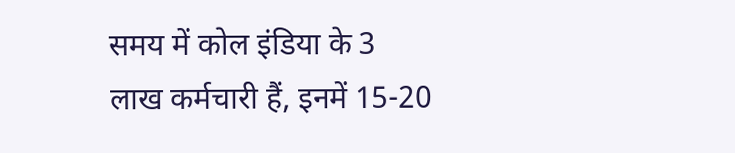समय में कोल इंडिया के 3 लाख कर्मचारी हैं, इनमें 15-20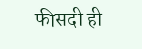फीसदी ही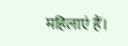महिलाएं हैं।